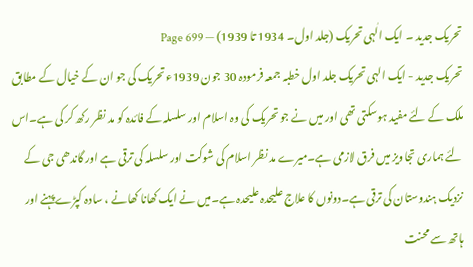تحریک جدید ۔ ایک الٰہی تحریک (جلد اول۔ 1934 تا 1939) — Page 699
تحریک جدید - ایک الہی تحریک جلد اول خطبہ جمعہ فرمودہ 30 جون 1939ء تحریک کی جو ان کے خیال کے مطابق ملک کے لئے مفید ہوسکتی تھی اور میں نے جو تحریک کی وہ اسلام اور سلسلہ کے فائدہ کو مد نظر رکھ کر کی ہے۔اس لئے ہماری تجاویز میں فرق لازمی ہے۔میرے مد نظر اسلام کی شوکت اور سلسلہ کی ترقی ہے اور گاندھی جی کے نزدیک ہندوستان کی ترقی ہے۔دونوں کا علاج علیحدہ علیحدہ ہے۔میں نے ایک کھانا کھانے ، سادہ کپڑے پہنے اور ہاتھ سے محنت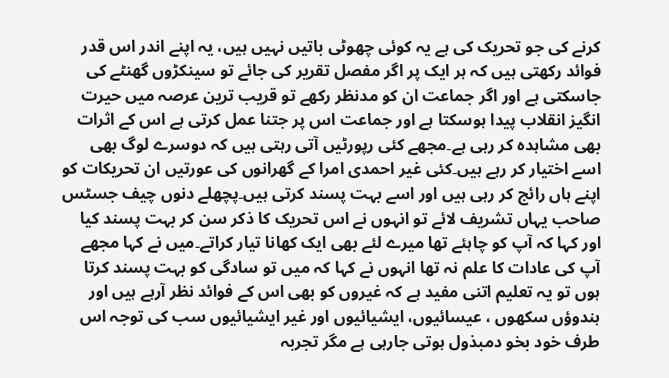کرنے کی جو تحریک کی ہے یہ کوئی چھوٹی باتیں نہیں ہیں، یہ اپنے اندر اس قدر فوائد رکھتی ہیں کہ ہر ایک پر اگر مفصل تقریر کی جائے تو سینکڑوں گھنٹے کی جاسکتی ہے اور اگر جماعت ان کو مدنظر رکھے تو قریب ترین عرصہ میں حیرت انگیز انقلاب پیدا ہوسکتا ہے اور جماعت اس پر جتنا عمل کرتی ہے اس کے اثرات بھی مشاہدہ کر رہی ہے۔مجھے کئی رپورٹیں آتی رہتی ہیں کہ دوسرے لوگ بھی اسے اختیار کر رہے ہیں۔کئی غیر احمدی امرا کے گھرانوں کی عورتیں ان تحریکات کو اپنے ہاں رائج کر رہی ہیں اور اسے بہت پسند کرتی ہیں۔پچھلے دنوں چیف جسٹس صاحب یہاں تشریف لائے تو انہوں نے اس تحریک کا ذکر سن کر بہت پسند کیا اور کہا کہ آپ کو چاہئے تھا میرے لئے بھی ایک کھانا تیار کراتے۔میں نے کہا مجھے آپ کی عادات کا علم نہ تھا انہوں نے کہا کہ میں تو سادگی کو بہت پسند کرتا ہوں تو یہ تعلیم اتنی مفید ہے کہ غیروں کو بھی اس کے فوائد نظر آرہے ہیں اور ہندوؤں سکھوں ، عیسائیوں، ایشیائیوں اور غیر ایشیائیوں سب کی توجہ اس طرف خود بخو دمبذول ہوتی جارہی ہے مگر تجربہ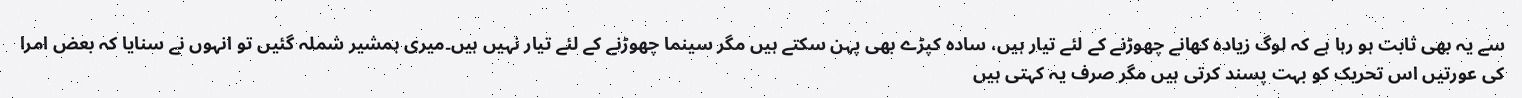سے یہ بھی ثابت ہو رہا ہے کہ لوگ زیادہ کھانے چھوڑنے کے لئے تیار ہیں، سادہ کپڑے بھی پہن سکتے ہیں مگر سینما چھوڑنے کے لئے تیار نہیں ہیں۔میری ہمشیر شملہ گئیں تو انہوں نے سنایا کہ بعض امرا کی عورتیں اس تحریک کو بہت پسند کرتی ہیں مگر صرف یہ کہتی ہیں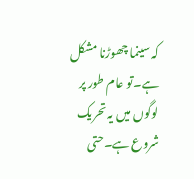کہ سینما چھوڑنا مشکل ہے۔تو عام طور پر لوگوں میں یہ تحریک شروع ہے۔حتی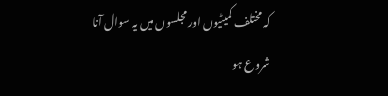کہ مختلف کمیٹیوں اور مجلسوں میں یہ سوال آنا شروع ہو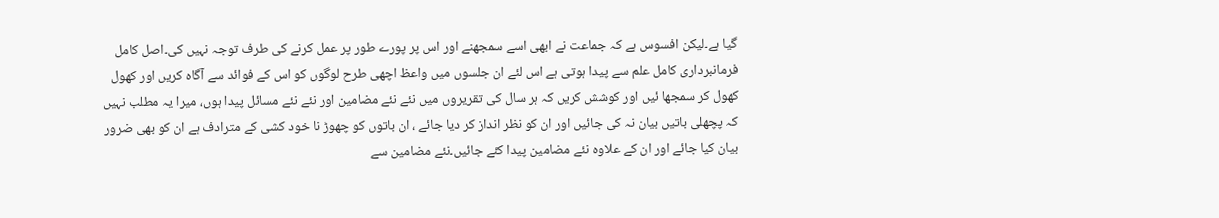گیا ہے۔لیکن افسوس ہے کہ جماعت نے ابھی اسے سمجھنے اور اس پر پورے طور پر عمل کرنے کی طرف توجہ نہیں کی۔اصل کامل فرمانبرداری کامل علم سے پیدا ہوتی ہے اس لئے ان جلسوں میں واعظ اچھی طرح لوگوں کو اس کے فوائد سے آگاہ کریں اور کھول کھول کر سمجھا ئیں اور کوشش کریں کہ ہر سال کی تقریروں میں نئے نئے مضامین اور نئے نئے مسائل پیدا ہوں، میرا یہ مطلب نہیں کہ پچھلی باتیں بیان نہ کی جائیں اور ان کو نظر انداز کر دیا جائے ، ان باتوں کو چھوڑ نا خود کشی کے مترادف ہے ان کو بھی ضرور بیان کیا جائے اور ان کے علاوہ نئے مضامین پیدا کئے جائیں۔نئے مضامین سے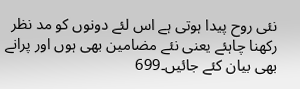نئی روح پیدا ہوتی ہے اس لئے دونوں کو مد نظر رکھنا چاہئے یعنی نئے مضامین بھی ہوں اور پرانے بھی بیان کئے جائیں۔699